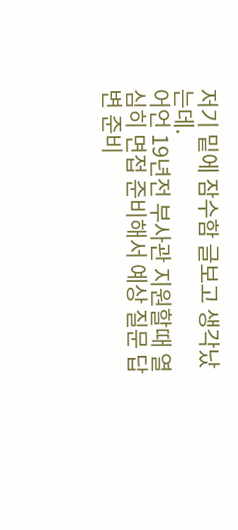저기 밑에 잠수함 글보고 생각났는데.
어언 19년전 부사관 지원할때 열심히 면접 준비해서 예상 질문 답변 준비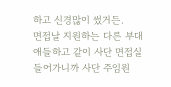하고 신경많이 썼거든.
면접날 지원하는 다른 부대 애들하고 같이 사단 면접실 들어가니까 사단 주임원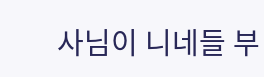사님이 니네들 부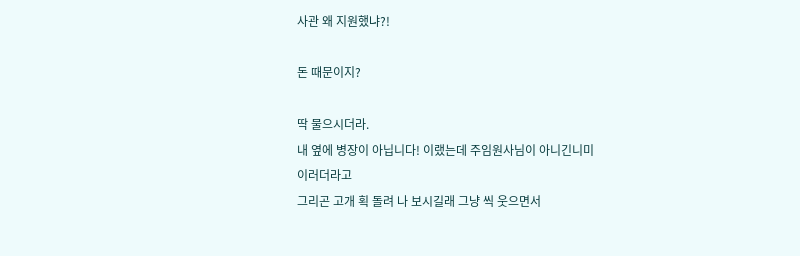사관 왜 지원했냐?!

돈 때문이지?

딱 물으시더라.
내 옆에 병장이 아닙니다! 이랬는데 주임원사님이 아니긴니미
이러더라고
그리곤 고개 획 돌려 나 보시길래 그냥 씩 웃으면서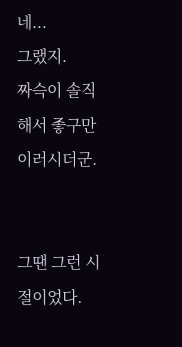네...
그랬지.
짜슥이 솔직해서 좋구만 이러시더군.


그땐 그런 시절이었다.